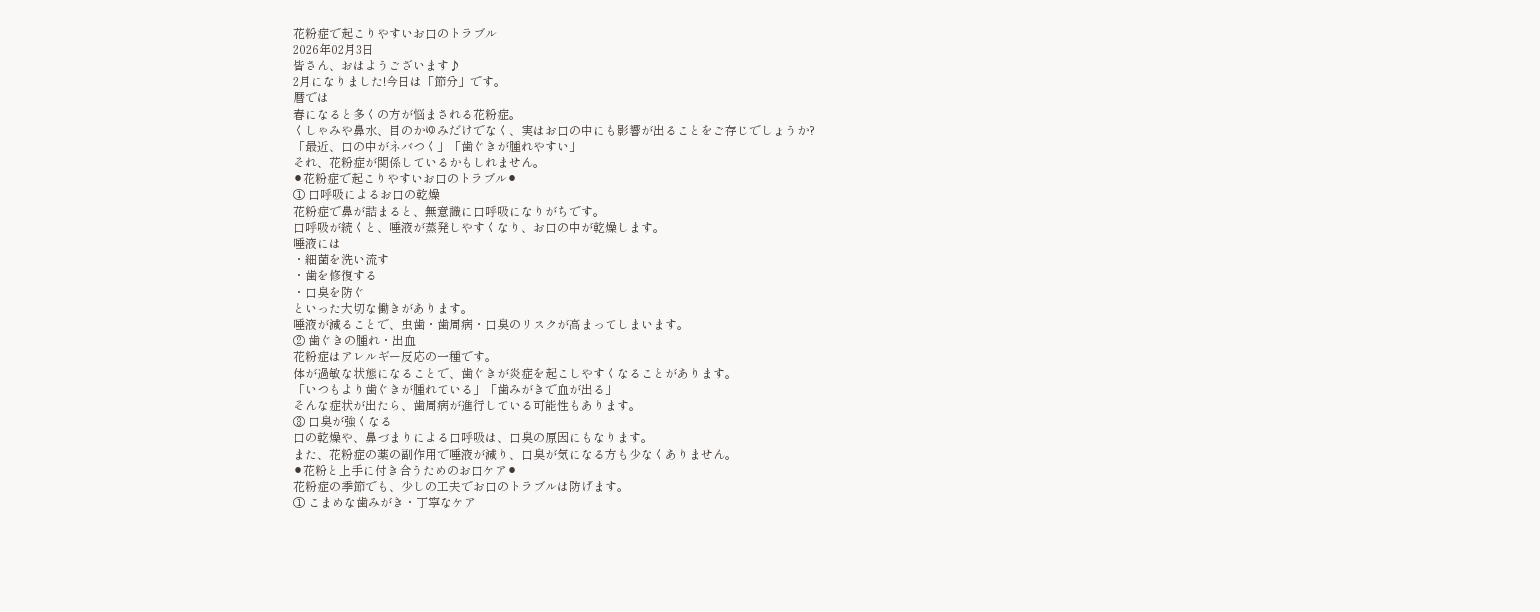花粉症で起こりやすいお口のトラブル
2026年02月3日
皆さん、おはようございます♪
2月になりました!今日は「節分」です。
暦では
春になると多くの方が悩まされる花粉症。
くしゃみや鼻水、目のかゆみだけでなく、実はお口の中にも影響が出ることをご存じでしょうか?
「最近、口の中がネバつく」「歯ぐきが腫れやすい」
それ、花粉症が関係しているかもしれません。
⚫花粉症で起こりやすいお口のトラブル⚫
① 口呼吸によるお口の乾燥
花粉症で鼻が詰まると、無意識に口呼吸になりがちです。
口呼吸が続くと、唾液が蒸発しやすくなり、お口の中が乾燥します。
唾液には
・細菌を洗い流す
・歯を修復する
・口臭を防ぐ
といった大切な働きがあります。
唾液が減ることで、虫歯・歯周病・口臭のリスクが高まってしまいます。
② 歯ぐきの腫れ・出血
花粉症はアレルギー反応の一種です。
体が過敏な状態になることで、歯ぐきが炎症を起こしやすくなることがあります。
「いつもより歯ぐきが腫れている」「歯みがきで血が出る」
そんな症状が出たら、歯周病が進行している可能性もあります。
③ 口臭が強くなる
口の乾燥や、鼻づまりによる口呼吸は、口臭の原因にもなります。
また、花粉症の薬の副作用で唾液が減り、口臭が気になる方も少なくありません。
⚫花粉と上手に付き合うためのお口ケア⚫
花粉症の季節でも、少しの工夫でお口のトラブルは防げます。
① こまめな歯みがき・丁寧なケア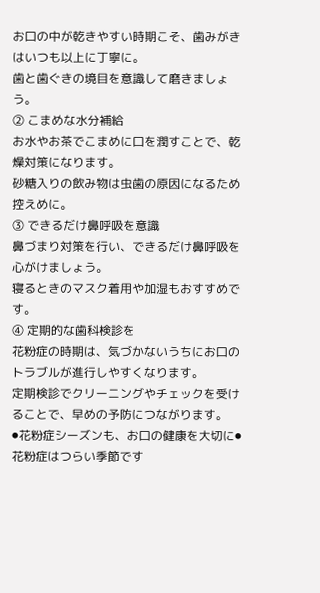お口の中が乾きやすい時期こそ、歯みがきはいつも以上に丁寧に。
歯と歯ぐきの境目を意識して磨きましょう。
② こまめな水分補給
お水やお茶でこまめに口を潤すことで、乾燥対策になります。
砂糖入りの飲み物は虫歯の原因になるため控えめに。
③ できるだけ鼻呼吸を意識
鼻づまり対策を行い、できるだけ鼻呼吸を心がけましょう。
寝るときのマスク着用や加湿もおすすめです。
④ 定期的な歯科検診を
花粉症の時期は、気づかないうちにお口のトラブルが進行しやすくなります。
定期検診でクリーニングやチェックを受けることで、早めの予防につながります。
⚫花粉症シーズンも、お口の健康を大切に⚫
花粉症はつらい季節です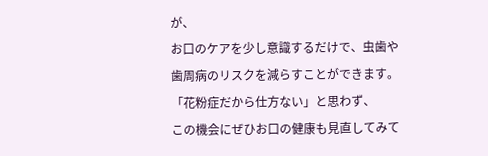が、
お口のケアを少し意識するだけで、虫歯や歯周病のリスクを減らすことができます。
「花粉症だから仕方ない」と思わず、
この機会にぜひお口の健康も見直してみて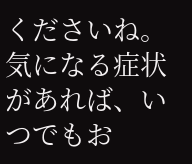くださいね。
気になる症状があれば、いつでもお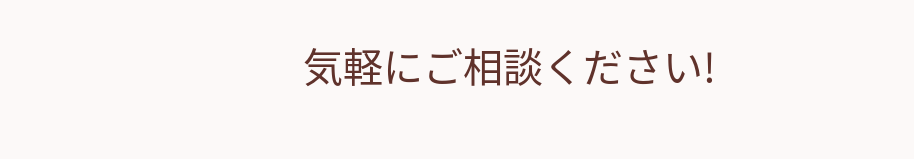気軽にご相談ください!